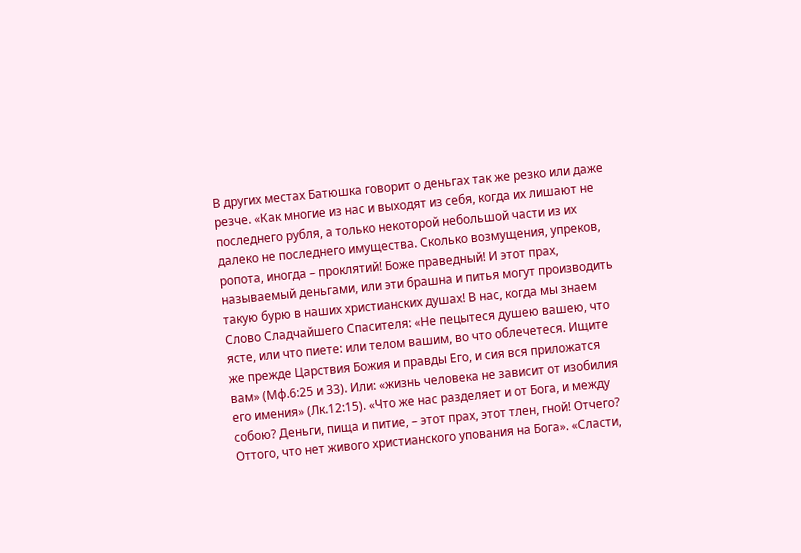В других местах Батюшка говорит о деньгах так же резко или даже резче. «Как многие из нас и выходят из себя, когда их лишают не последнего рубля, а только некоторой небольшой части из их далеко не последнего имущества. Сколько возмущения, упреков, ропота, иногда – проклятий! Боже праведный! И этот прах, называемый деньгами, или эти брашна и питья могут производить такую бурю в наших христианских душах! В нас, когда мы знаем Слово Сладчайшего Спасителя: «Не пецытеся душею вашею, что ясте, или что пиете: или телом вашим, во что облечетеся. Ищите же прежде Царствия Божия и правды Его, и сия вся приложатся вам» (Мф.6:25 и 33). Или: «жизнь человека не зависит от изобилия его имения» (Лк.12:15). «Что же нас разделяет и от Бога, и между собою? Деньги, пища и питие, – этот прах, этот тлен, гной! Отчего? Оттого, что нет живого христианского упования на Бога». «Сласти,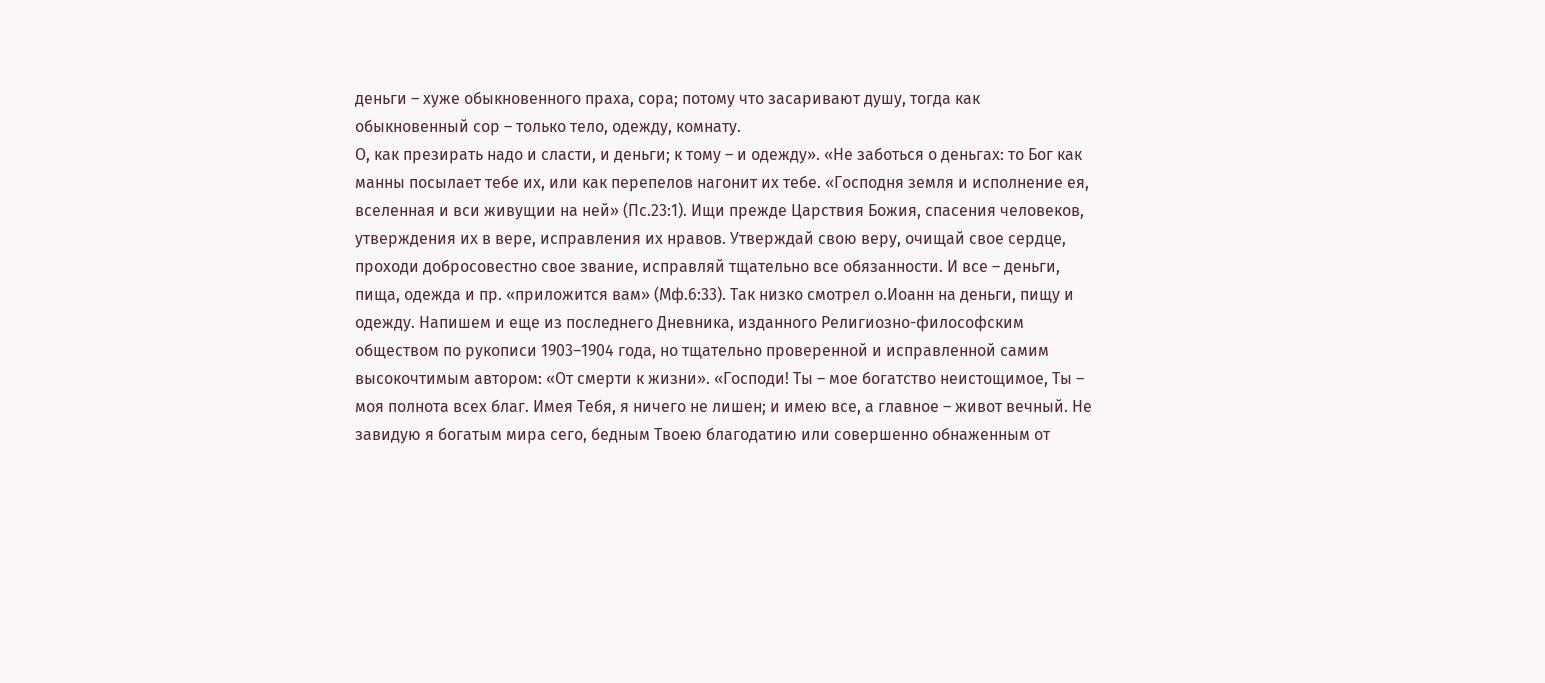деньги – хуже обыкновенного праха, сора; потому что засаривают душу, тогда как обыкновенный сор – только тело, одежду, комнату.
О, как презирать надо и сласти, и деньги; к тому – и одежду». «Не заботься о деньгах: то Бог как манны посылает тебе их, или как перепелов нагонит их тебе. «Господня земля и исполнение ея, вселенная и вси живущии на ней» (Пс.23:1). Ищи прежде Царствия Божия, спасения человеков, утверждения их в вере, исправления их нравов. Утверждай свою веру, очищай свое сердце, проходи добросовестно свое звание, исправляй тщательно все обязанности. И все – деньги, пища, одежда и пр. «приложится вам» (Мф.6:33). Так низко смотрел о.Иоанн на деньги, пищу и одежду. Напишем и еще из последнего Дневника, изданного Религиозно-философским обществом по рукописи 1903–1904 года, но тщательно проверенной и исправленной самим высокочтимым автором: «От смерти к жизни». «Господи! Ты – мое богатство неистощимое, Ты – моя полнота всех благ. Имея Тебя, я ничего не лишен; и имею все, а главное – живот вечный. Не завидую я богатым мира сего, бедным Твоею благодатию или совершенно обнаженным от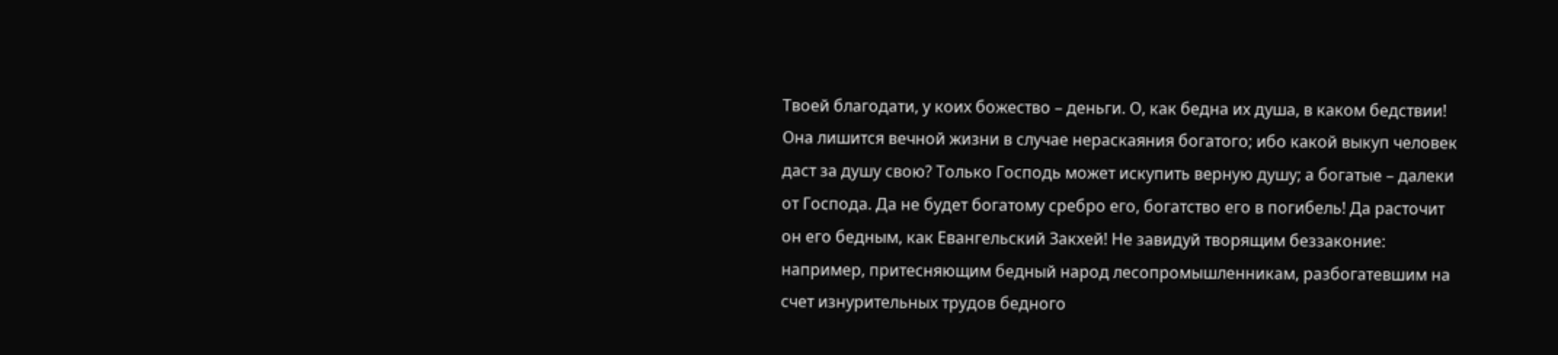Твоей благодати, у коих божество – деньги. О, как бедна их душа, в каком бедствии! Она лишится вечной жизни в случае нераскаяния богатого; ибо какой выкуп человек даст за душу свою? Только Господь может искупить верную душу; а богатые – далеки от Господа. Да не будет богатому сребро его, богатство его в погибель! Да расточит он его бедным, как Евангельский Закхей! Не завидуй творящим беззаконие: например, притесняющим бедный народ лесопромышленникам, разбогатевшим на счет изнурительных трудов бедного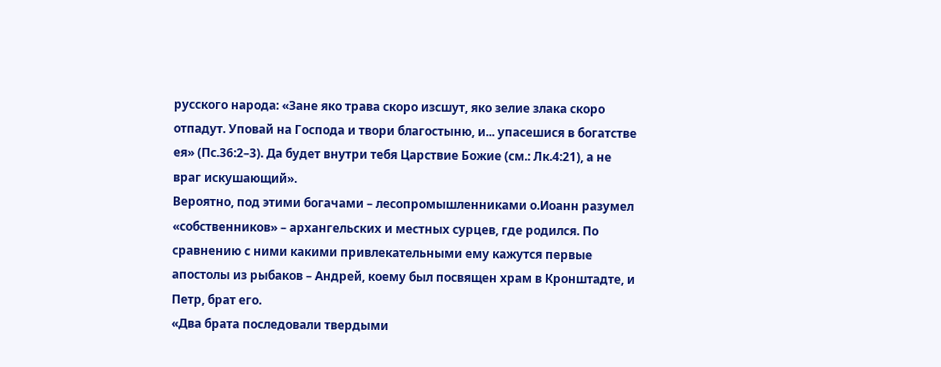русского народа: «Зане яко трава скоро изсшут, яко зелие злака скоро отпадут. Уповай на Господа и твори благостыню, и... упасешися в богатстве ея» (Пс.36:2–3). Да будет внутри тебя Царствие Божие (см.: Лк.4:21), а не враг искушающий».
Вероятно, под этими богачами – лесопромышленниками о.Иоанн разумел «собственников» – архангельских и местных сурцев, где родился. По сравнению с ними какими привлекательными ему кажутся первые апостолы из рыбаков – Андрей, коему был посвящен храм в Кронштадте, и Петр, брат его.
«Два брата последовали твердыми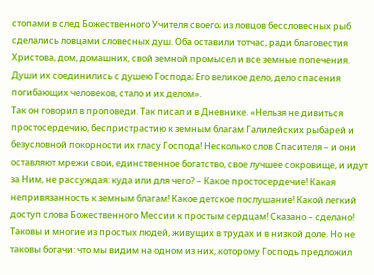стопами в след Божественного Учителя своего; из ловцов бессловесных рыб сделались ловцами словесных душ. Оба оставили тотчас, ради благовестия Христова, дом, домашних, свой земной промысел и все земные попечения. Души их соединились с душею Господа; Его великое дело, дело спасения погибающих человеков, стало и их делом».
Так он говорил в проповеди. Так писал и в Дневнике. «Нельзя не дивиться простосердечию, беспристрастию к земным благам Галилейских рыбарей и безусловной покорности их гласу Господа! Несколько слов Спасителя – и они оставляют мрежи свои, единственное богатство, свое лучшее сокровище, и идут за Ним, не рассуждая: куда или для чего? – Какое простосердечие! Какая непривязанность к земным благам! Какое детское послушание! Какой легкий доступ слова Божественного Мессии к простым сердцам! Сказано – сделано! Таковы и многие из простых людей, живущих в трудах и в низкой доле. Но не таковы богачи: что мы видим на одном из них, которому Господь предложил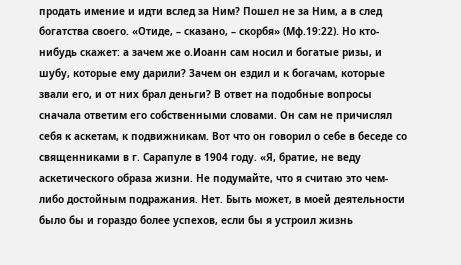продать имение и идти вслед за Ним? Пошел не за Ним, а в след богатства своего. «Отиде, – сказано, – скорбя» (Мф.19:22). Но кто-нибудь скажет: а зачем же о.Иоанн сам носил и богатые ризы, и шубу, которые ему дарили? Зачем он ездил и к богачам, которые звали его, и от них брал деньги? В ответ на подобные вопросы сначала ответим его собственными словами. Он сам не причислял себя к аскетам, к подвижникам. Вот что он говорил о себе в беседе со священниками в г. Сарапуле в 1904 году. «Я, братие, не веду аскетического образа жизни. Не подумайте, что я считаю это чем-либо достойным подражания. Нет. Быть может, в моей деятельности было бы и гораздо более успехов, если бы я устроил жизнь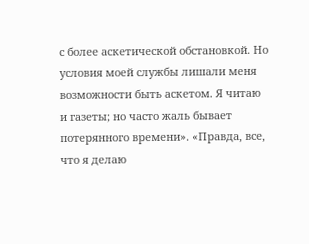с более аскетической обстановкой. Но условия моей службы лишали меня возможности быть аскетом. Я читаю и газеты; но часто жаль бывает потерянного времени». «Правда, все, что я делаю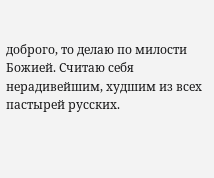доброго, то делаю по милости Божией. Считаю себя нерадивейшим, худшим из всех пастырей русских.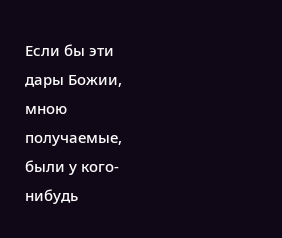Если бы эти дары Божии, мною получаемые, были у кого-нибудь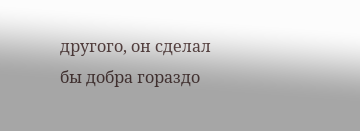другого, он сделал бы добра гораздо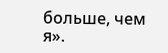больше, чем я».